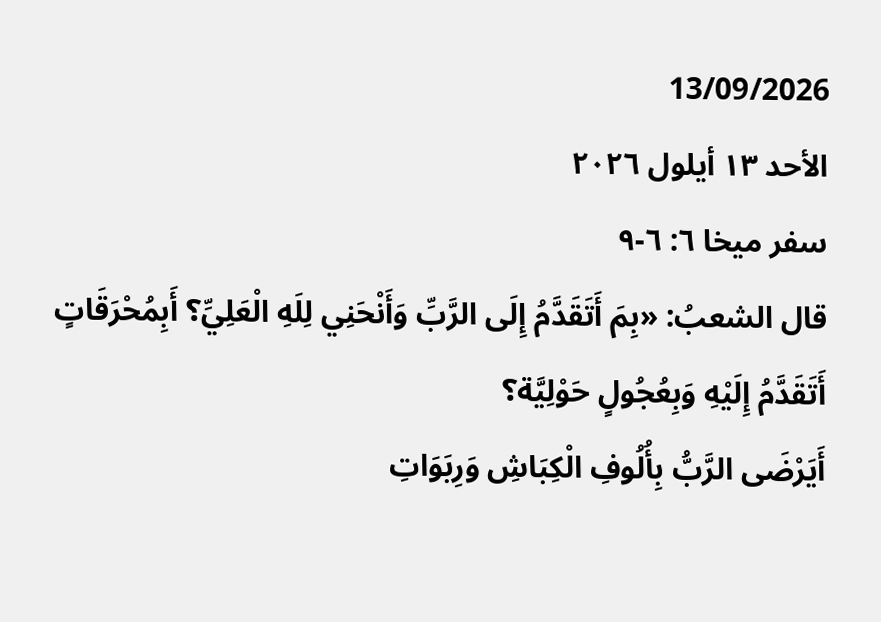13/09/2026
الأحد ١٣ أيلول ٢٠٢٦
سفر ميخا ٦: ٦-٩
قال الشعبُ: «بِمَ أَتَقَدَّمُ إِلَى الرَّبِّ وَأَنْحَنِي لِلَهِ الْعَلِيِّ؟ أَبِمُحْرَقَاتٍ أَتَقَدَّمُ إِلَيْهِ وَبِعُجُولٍ حَوْلِيَّة؟
أَيَرْضَى الرَّبُّ بِأُلُوفِ الْكِبَاشِ وَرِبَوَاتِ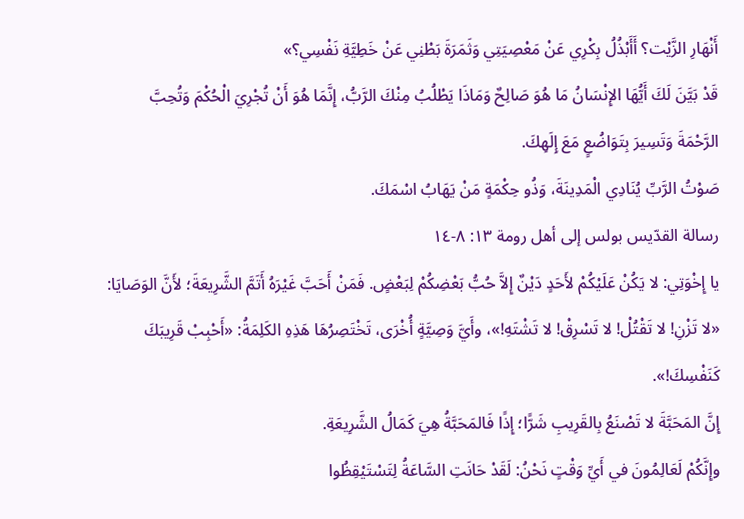أَنْهَارِ الزَّيْت؟ أَأَبْذُلُ بِكْرِي عَنْ مَعْصِيَتِي وَثَمَرَةَ بَطْنِي عَنْ خَطِيَّةِ نَفْسِي؟»
قَدْ بَيَّنَ لَكَ أَيُّهَا الإِنْسَانُ مَا هُوَ صَالِحٌ وَمَاذَا يَطْلُبُ مِنْكَ الرَّبُّ، إِنَّمَا هُوَ أَنْ تُجْرِيَ الْحُكْمَ وَتُحِبَّ الرَّحْمَةَ وَتَسِيرَ بِتَوَاضُعٍ مَعَ إِلَهِكَ.
صَوْتُ الرَّبِّ يُنَادِي الْمَدِينَةَ، وَذُو حِكْمَةٍ مَنْ يَهَابُ اسْمَكَ.
رسالة القدّيس بولس إلى أهل رومة ١٣: ٨-١٤
يا إِخْوَتِي: لا يَكُنْ عَلَيْكُمْ لأَحَدٍ دَيْنٌ إِلاَّ حُبُّ بَعْضِكُمْ لِبَعْضٍ. فَمَنْ أَحَبَّ غَيْرَهُ أَتَمَّ الشَّرِيعَةَ؛ لأَنَّ الوَصَايَا: «لا تَزْنِ! لا تَقْتُلْ! لا تَسْرِقْ! لا تَشْتَهِ!»، وأَيَّ وَصِيَّةٍ أُخْرَى، تَخْتَصِرُهَا هَذِهِ الكَلِمَةُ: «أَحْبِبْ قَرِيبَكَ كَنَفْسِكَ!».
إِنَّ المَحَبَّةَ لا تَصْنَعُ بِالقَرِيبِ شَرًّا؛ إِذًا فَالمَحَبَّةُ هِيَ كَمَالُ الشَّرِيعَةِ.
وإِنَّكُمْ لَعَالِمُونَ في أَيِّ وَقْتٍ نَحْنُ: لَقَدْ حَانَتِ السَّاعَةُ لِتَسْتَيْقِظُوا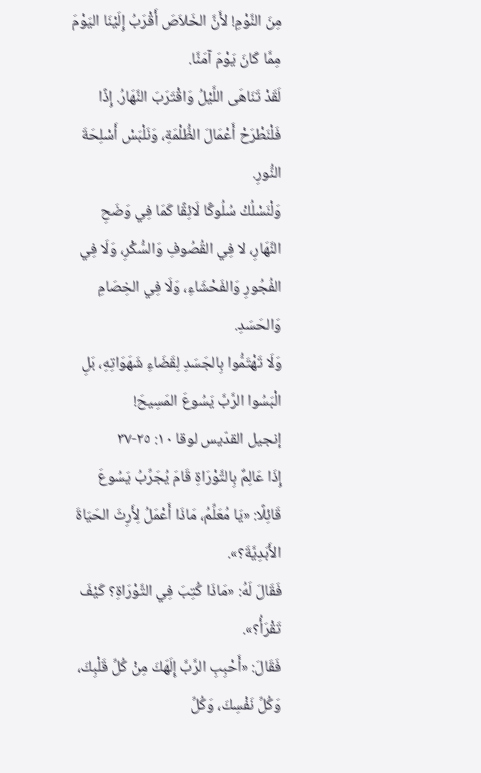مِنَ النَّوْمِ! لأَنَّ الخَلاَصَ أَقْرَبُ إِلَيْنَا اليَوْمَ مِمَّا كَانَ يَوْمَ آمَنَّا.
لَقَدْ تَنَاهَى اللَّيْلُ وَاقْتَرَبَ النَّهَارُ. إِذًا فَلْنَطْرَحْ أَعْمَالَ الظُّلْمَةِ، وَنَلْبَسْ أَسْلِحَةَ النُّورِ.
وَلْنَسْلُكْ سُلُوكًا لَائِقًا كَمَا فِي وَضَحِ النَّهَارِ، لا فِي القُصُوفِ وَالسُّكْرِ، وَلَا فِي الفُجُورِ وَالفَحْشَاءِ، وَلَا فِي الخِصَامِ وَالحَسَدِ.
وَلَا تَهْتَمُّوا بِالجَسَدِ لِقَضَاءِ شَهَوَاتِهِ، بَلِ الْبَسُوا الرَّبَّ يَسُوعَ المَسِيحَ!
إنجيل القدّيس لوقا ١٠: ٢٥-٣٧
إِذَا عَالِمٌ بِالتَّوْرَاةِ قَامَ يُجَرِّبُ يَسُوعَ قَائِلًا: «يَا مُعَلِّمُ، مَاذَا أَعْمَلُ لِأَرِثَ الحَيَاةَ الأَبَدِيَّةَ؟».
فَقَالَ لَهُ: «مَاذَا كُتِبَ فِي التَّوْرَاةِ؟ كَيْفَ تَقْرَأُ؟».
فَقَالَ: «أَحْبِبِ الرَّبَّ إِلَهَكَ مِنْ كُلِّ قَلْبِكَ، وَكُلِّ نَفْسِكَ، وَكُلِّ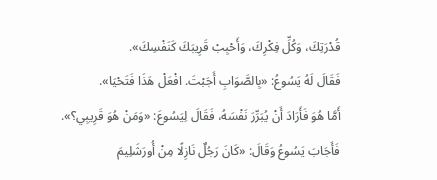قُدْرَتِكَ، وَكُلِّ فِكْرِكَ، وَأَحْبِبْ قَرِيبَكَ كَنَفْسِكَ».
فَقَالَ لَهُ يَسُوعُ: «بِالصَّوَابِ أَجَبْتَ. افْعَلْ هَذَا فَتَحْيَا».
أَمَّا هُوَ فَأَرَادَ أَنْ يُبَرِّرَ نَفْسَهُ، فَقَالَ لِيَسُوعَ: «وَمَنْ هُوَ قَرِيبِي؟».
فَأَجَابَ يَسُوعُ وَقَالَ: «كَانَ رَجُلٌ نَازِلًا مِنْ أُورَشَلِيمَ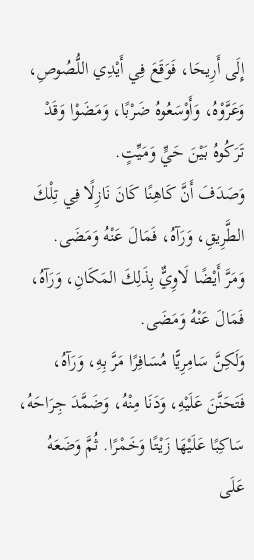إِلَى أَرِيحَا، فَوَقَعَ فِي أَيْدِي اللُّصُوصِ، وَعَرَّوْهُ، وَأَوْسَعُوهُ ضَرْبًا، وَمَضَوْا وَقَدْ تَرَكُوهُ بَيْنَ حَيٍّ وَمَيِّتٍ.
وَصَدَفَ أَنَّ كَاهِنًا كَانَ نَازِلًا فِي تِلْكَ الطَّرِيقِ، وَرَآهُ، فَمَالَ عَنْهُ وَمَضَى.
وَمَرَّ أَيْضًا لَاوِيٌّ بِذَلِكَ المَكَانِ، وَرَآهُ، فَمَالَ عَنْهُ وَمَضَى.
وَلَكِنَّ سَامِرِيًّا مُسَافِرًا مَرَّ بِهِ، وَرَآهُ، فَتَحَنَّنَ عَلَيْهِ، وَدَنَا مِنْهُ، وَضَمَّدَ جِرَاحَهُ، سَاكِبًا عَلَيْهَا زَيْتًا وَخَمْرًا. ثُمَّ وَضَعَهُ عَلَى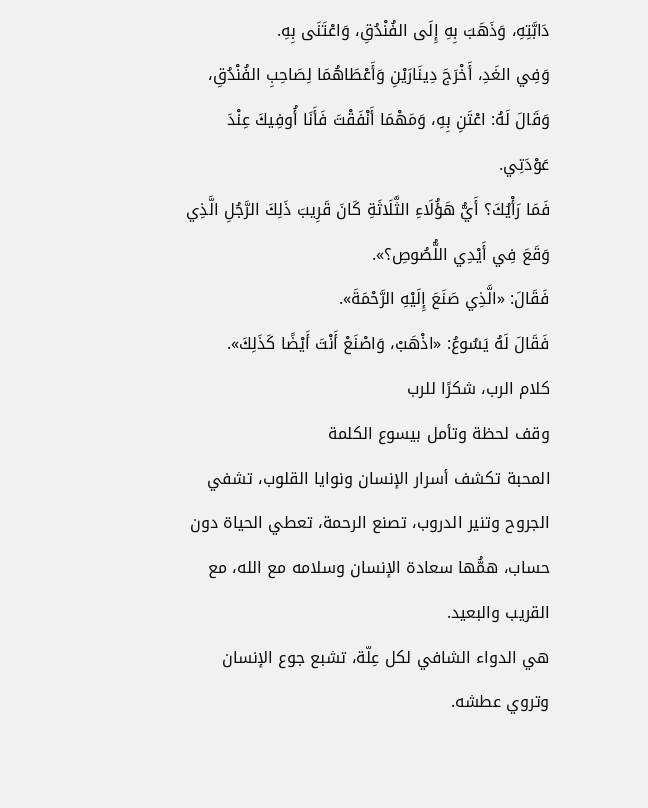دَابَّتِهِ، وَذَهَبَ بِهِ إِلَى الفُنْدُقِ، وَاعْتَنَى بِهِ.
وَفِي الغَدِ، أَخْرَجَ دِينَارَيْنِ وَأَعْطَاهُمَا لِصَاحِبِ الفُنْدُقِ، وَقَالَ لَهُ: اعْتَنِ بِهِ، وَمَهْمَا أَنْفَقْتَ فَأَنَا أُوفِيكَ عِنْدَ عَوْدَتِي.
فَمَا رَأْيُكَ؟ أَيُّ هَؤُلَاءِ الثَّلَاثَةِ كَانَ قَرِيبَ ذَلِكَ الرَّجُلِ الَّذِي وَقَعَ فِي أَيْدِي اللُّصُوصِ؟».
فَقَالَ: «الَّذِي صَنَعَ إِلَيْهِ الرَّحْمَةَ».
فَقَالَ لَهُ يَسُوعُ: «اذْهَبْ، وَاصْنَعْ أَنْتَ أَيْضًا كَذَلِكَ».
كلام الرب، شكرًا للرب
وقف لحظة وتأمل بيسوع الكلمة
المحبة تكشف أسرار الإنسان ونوايا القلوب، تشفي الجروح وتنير الدروب، تصنع الرحمة، تعطي الحياة دون حساب، همُّها سعادة الإنسان وسلامه مع الله، مع القريب والبعيد.
هي الدواء الشافي لكل عِلّة، تشبع جوع الإنسان وتروي عطشه.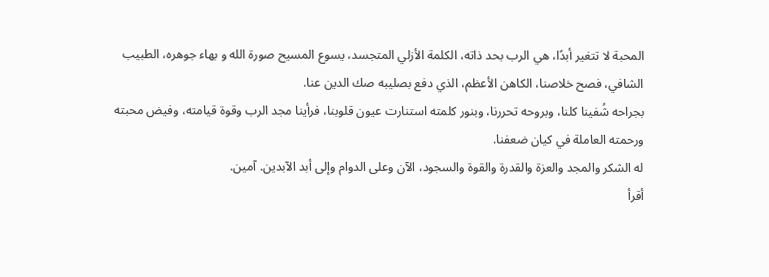المحبة لا تتغير أبدًا، هي الرب بحد ذاته، الكلمة الأزلي المتجسد، يسوع المسيح صورة الله و بهاء جوهره، الطبيب الشافي، فصح خلاصنا، الكاهن الأعظم، الذي دفع بصليبه صك الدين عنا.
بجراحه شُفينا كلنا، وبروحه تحررنا، وبنور كلمته استنارت عيون قلوبنا، فرأينا مجد الرب وقوة قيامته، وفيض محبته ورحمته العاملة في كيان ضعفنا.
له الشكر والمجد والعزة والقدرة والقوة والسجود، الآن وعلى الدوام وإلى أبد الآبدين. آمين.
أقرأ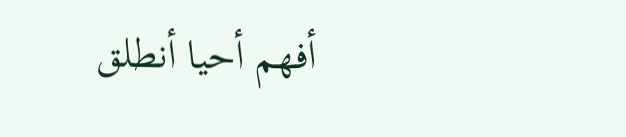أفهم أحيا أنطلق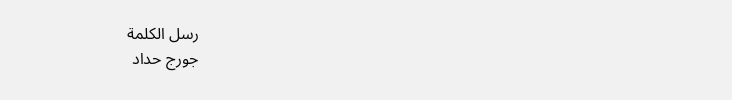رسل الكلمة
جورج حداد